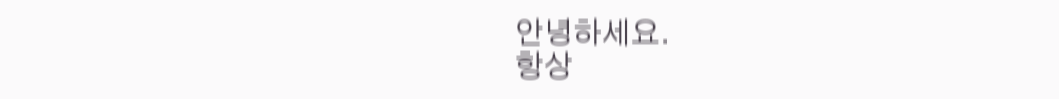안녕하세요.
항상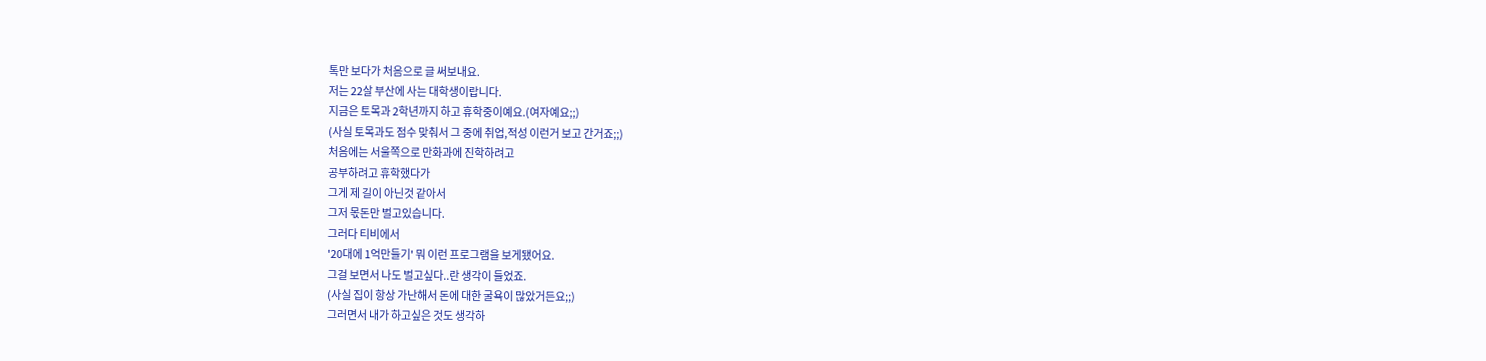톡만 보다가 처음으로 글 써보내요.
저는 22살 부산에 사는 대학생이랍니다.
지금은 토목과 2학년까지 하고 휴학중이예요.(여자예요;;)
(사실 토목과도 점수 맞춰서 그 중에 취업,적성 이런거 보고 간거죠;;)
처음에는 서울쪽으로 만화과에 진학하려고
공부하려고 휴학했다가
그게 제 길이 아닌것 같아서
그저 몫돈만 벌고있습니다.
그러다 티비에서
'20대에 1억만들기' 뭐 이런 프로그램을 보게됐어요.
그걸 보면서 나도 벌고싶다..란 생각이 들었죠.
(사실 집이 항상 가난해서 돈에 대한 굴욕이 많았거든요;;)
그러면서 내가 하고싶은 것도 생각하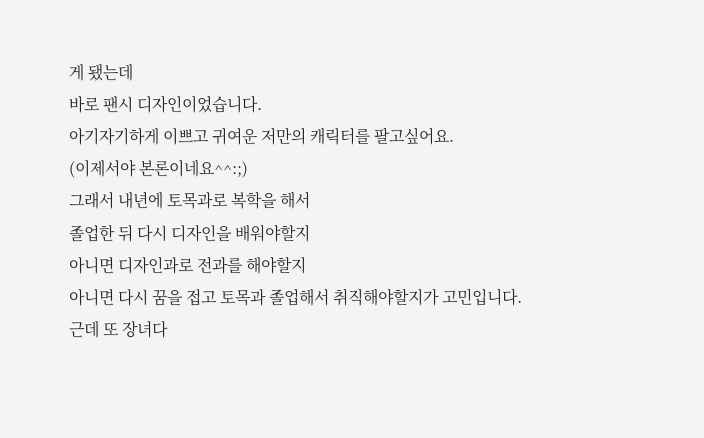게 됐는데
바로 팬시 디자인이었습니다.
아기자기하게 이쁘고 귀여운 저만의 캐릭터를 팔고싶어요.
(이제서야 본론이네요^^:;)
그래서 내년에 토목과로 복학을 해서
졸업한 뒤 다시 디자인을 배워야할지
아니면 디자인과로 전과를 해야할지
아니면 다시 꿈을 접고 토목과 졸업해서 취직해야할지가 고민입니다.
근데 또 장녀다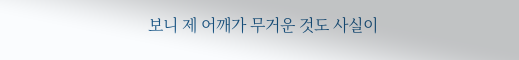보니 제 어깨가 무거운 것도 사실이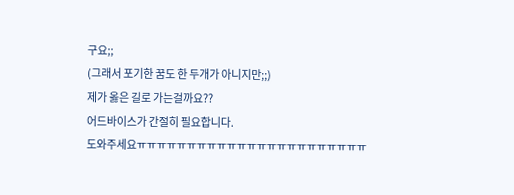구요;;
(그래서 포기한 꿈도 한 두개가 아니지만;;)
제가 옳은 길로 가는걸까요??
어드바이스가 간절히 필요합니다.
도와주세요ㅠㅠㅠㅠㅠㅠㅠㅠㅠㅠㅠㅠㅠㅠㅠㅠㅠㅠㅠㅠㅠㅠㅠ